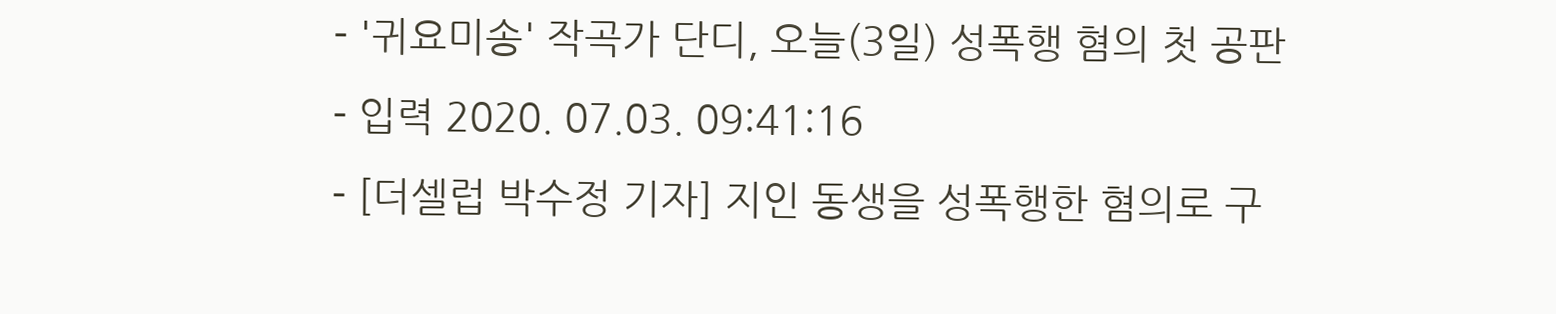- '귀요미송' 작곡가 단디, 오늘(3일) 성폭행 혐의 첫 공판
- 입력 2020. 07.03. 09:41:16
- [더셀럽 박수정 기자] 지인 동생을 성폭행한 혐의로 구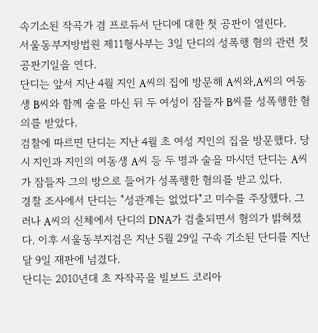속기소된 작곡가 겸 프로듀서 단디에 대한 첫 공판이 열린다.
서울동부지방법원 제11형사부는 3일 단디의 성폭행 혐의 관련 첫 공판기일을 연다.
단디는 앞서 지난 4월 지인 A씨의 집에 방문해 A씨와,A씨의 여동생 B씨와 함께 술을 마신 뒤 두 여성이 잠들자 B씨를 성폭행한 혐의를 받았다.
검찰에 따르면 단디는 지난 4월 초 여성 지인의 집을 방문했다. 당시 지인과 지인의 여동생 A씨 등 두 명과 술을 마시던 단디는 A씨가 잠들자 그의 방으로 들어가 성폭행한 혐의를 받고 있다.
경찰 조사에서 단디는 "성관계는 없었다"고 미수를 주장했다. 그러나 A씨의 신체에서 단디의 DNA가 검출되면서 혐의가 밝혀졌다. 이후 서울동부지검은 지난 5월 29일 구속 기소된 단디를 지난달 9일 재판에 넘겼다.
단디는 2010년대 초 자작곡을 빌보드 코리아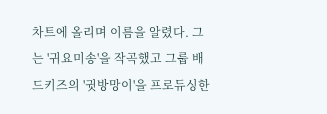차트에 올리며 이름을 알렸다. 그는 '귀요미송'을 작곡했고 그룹 배드키즈의 '귓방망이'을 프로듀싱한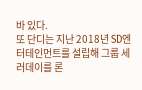바 있다.
또 단디는 지난 2018년 SD엔터테인먼트를 설립해 그룹 세러데이를 론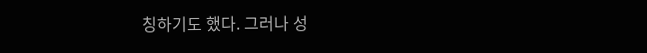칭하기도 했다. 그러나 성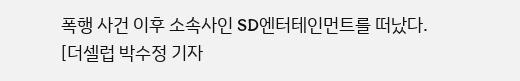폭행 사건 이후 소속사인 SD엔터테인먼트를 떠났다.
[더셀럽 박수정 기자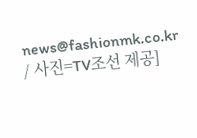news@fashionmk.co.kr / 사진=TV조선 제공]